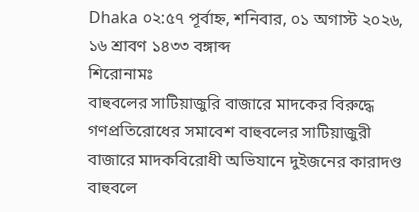Dhaka ০২:৫৭ পূর্বাহ্ন, শনিবার, ০১ অগাস্ট ২০২৬, ১৬ শ্রাবণ ১৪৩৩ বঙ্গাব্দ
শিরোনামঃ
বাহুবলের সাটিয়াজুরি বাজারে মাদকের বিরুদ্ধে গণপ্রতিরোধের সমাবেশ বাহুবলের সাটিয়াজুরী বাজারে মাদকবিরোধী অভিযানে দুইজনের কারাদণ্ড বাহুবলে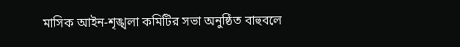মাসিক আইন-শৃঙ্খলা কমিটির সভা অনুষ্ঠিত বাহুবলে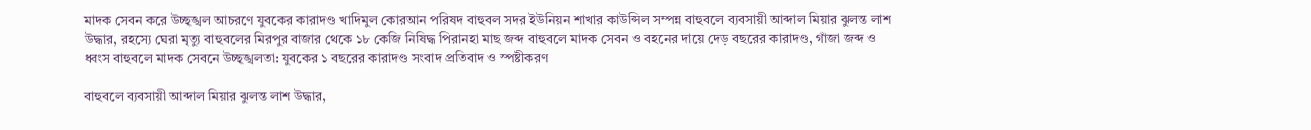মাদক সেবন করে উচ্ছৃঙ্খল আচরণে যুবকের কারাদণ্ড খাদিমুল কোরআন পরিষদ বাহুবল সদর ইউনিয়ন শাখার কাউন্সিল সম্পন্ন বাহুবলে ব্যবসায়ী আব্দাল মিয়ার ঝুলন্ত লাশ উদ্ধার, রহস্যে ঘেরা মৃত্যু বাহুবলের মিরপুর বাজার থেকে ১৮ কেজি নিষিদ্ধ পিরানহা মাছ জব্দ বাহুবলে মাদক সেবন ও বহনের দায়ে দেড় বছরের কারাদণ্ড, গাঁজা জব্দ ও ধ্বংস বাহুবলে মাদক সেবনে উচ্ছৃঙ্খলতা: যুবকের ১ বছরের কারাদণ্ড সংবাদ প্রতিবাদ ও স্পষ্টীকরণ

বাহুবলে ব্যবসায়ী আব্দাল মিয়ার ঝুলন্ত লাশ উদ্ধার,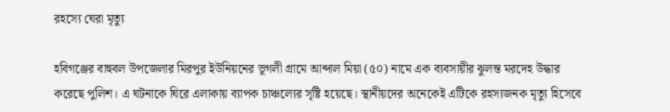রহস্যে ঘেরা মৃত্যু

হবিগঞ্জের বাহুবল উপজেলার মিরপুর ইউনিয়নের ভূগলী গ্রামে আব্দাল মিয়া (৫০) নামে এক ব্যবসায়ীর ঝুলন্ত মরদেহ উদ্ধার করেছে পুলিশ। এ ঘটনাকে ঘিরে এলাকায় ব্যাপক চাঞ্চল্যের সৃষ্টি হয়েছে। স্থানীয়দের অনেকেই এটিকে রহস্যজনক মৃত্যু হিসেবে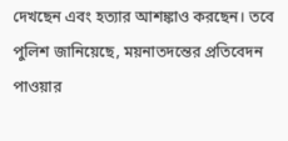দেখছেন এবং হত্যার আশঙ্কাও করছেন। তবে পুলিশ জানিয়েছে, ময়নাতদন্তের প্রতিবেদন পাওয়ার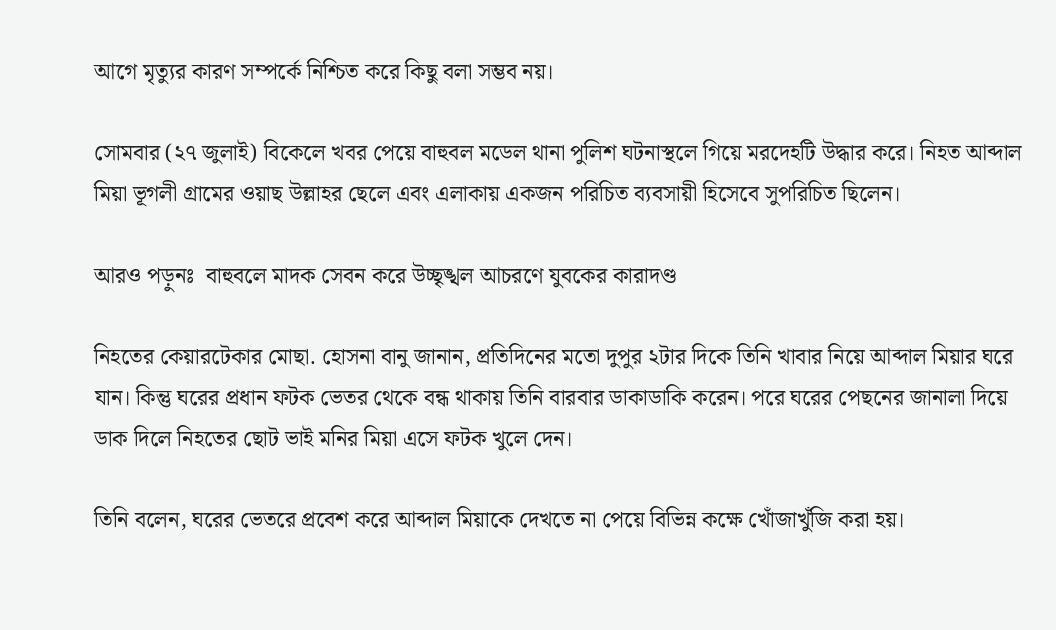আগে মৃত্যুর কারণ সম্পর্কে নিশ্চিত করে কিছু বলা সম্ভব নয়।

সোমবার (২৭ জুলাই) বিকেলে খবর পেয়ে বাহুবল মডেল থানা পুলিশ ঘটনাস্থলে গিয়ে মরদেহটি উদ্ধার করে। নিহত আব্দাল মিয়া ভূগলী গ্রামের ওয়াছ উল্লাহর ছেলে এবং এলাকায় একজন পরিচিত ব্যবসায়ী হিসেবে সুপরিচিত ছিলেন।

আরও পড়ুনঃ  বাহুবলে মাদক সেবন করে উচ্ছৃঙ্খল আচরণে যুবকের কারাদণ্ড

নিহতের কেয়ারটেকার মোছা. হোসনা বানু জানান, প্রতিদিনের মতো দুপুর ২টার দিকে তিনি খাবার নিয়ে আব্দাল মিয়ার ঘরে যান। কিন্তু ঘরের প্রধান ফটক ভেতর থেকে বন্ধ থাকায় তিনি বারবার ডাকাডাকি করেন। পরে ঘরের পেছনের জানালা দিয়ে ডাক দিলে নিহতের ছোট ভাই মনির মিয়া এসে ফটক খুলে দেন।

তিনি বলেন, ঘরের ভেতরে প্রবেশ করে আব্দাল মিয়াকে দেখতে না পেয়ে বিভিন্ন কক্ষে খোঁজাখুঁজি করা হয়।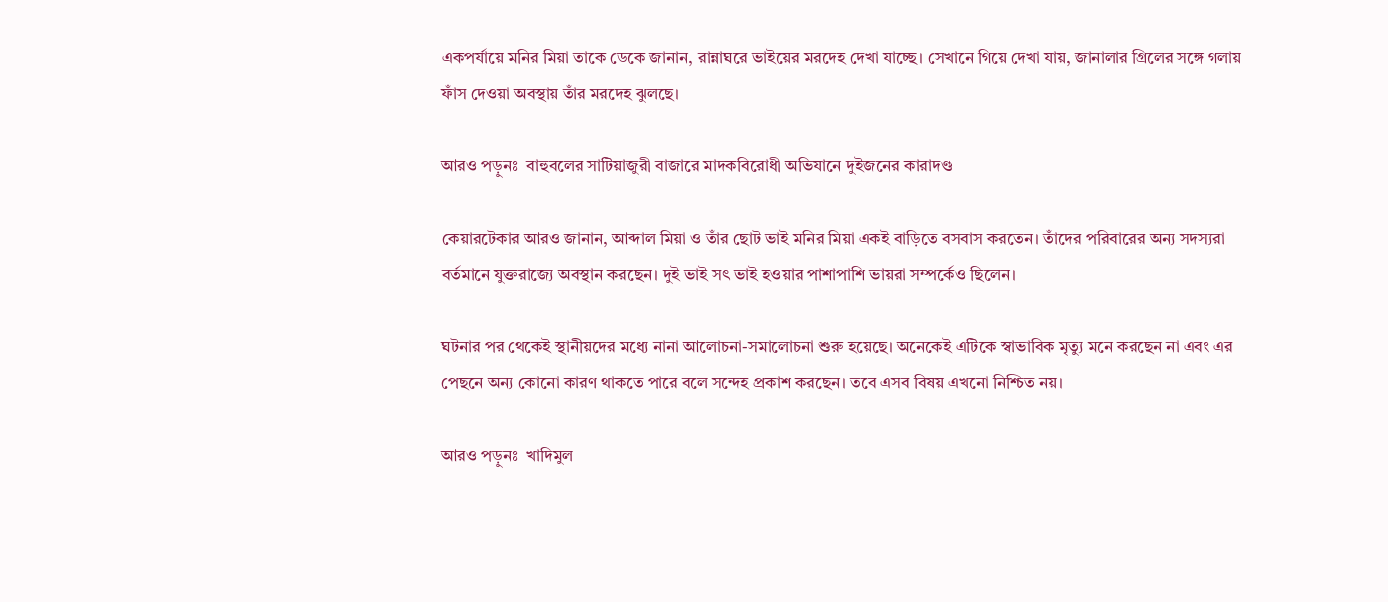একপর্যায়ে মনির মিয়া তাকে ডেকে জানান, রান্নাঘরে ভাইয়ের মরদেহ দেখা যাচ্ছে। সেখানে গিয়ে দেখা যায়, জানালার গ্রিলের সঙ্গে গলায় ফাঁস দেওয়া অবস্থায় তাঁর মরদেহ ঝুলছে।

আরও পড়ুনঃ  বাহুবলের সাটিয়াজুরী বাজারে মাদকবিরোধী অভিযানে দুইজনের কারাদণ্ড

কেয়ারটেকার আরও জানান, আব্দাল মিয়া ও তাঁর ছোট ভাই মনির মিয়া একই বাড়িতে বসবাস করতেন। তাঁদের পরিবারের অন্য সদস্যরা বর্তমানে যুক্তরাজ্যে অবস্থান করছেন। দুই ভাই সৎ ভাই হওয়ার পাশাপাশি ভায়রা সম্পর্কেও ছিলেন।

ঘটনার পর থেকেই স্থানীয়দের মধ্যে নানা আলোচনা-সমালোচনা শুরু হয়েছে। অনেকেই এটিকে স্বাভাবিক মৃত্যু মনে করছেন না এবং এর পেছনে অন্য কোনো কারণ থাকতে পারে বলে সন্দেহ প্রকাশ করছেন। তবে এসব বিষয় এখনো নিশ্চিত নয়।

আরও পড়ুনঃ  খাদিমুল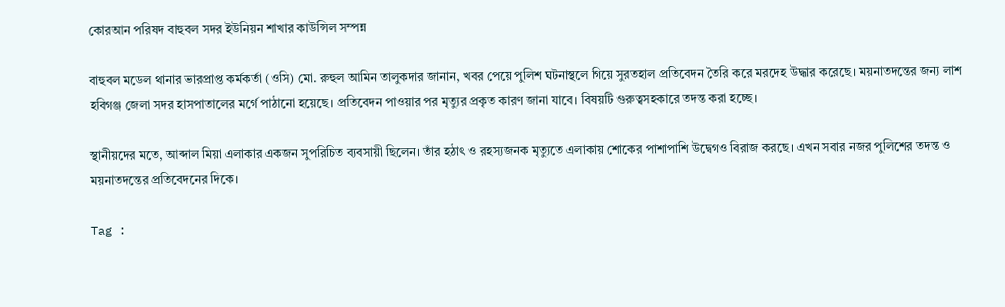কোরআন পরিষদ বাহুবল সদর ইউনিয়ন শাখার কাউন্সিল সম্পন্ন

বাহুবল মডেল থানার ভারপ্রাপ্ত কর্মকর্তা (ওসি) মো. রুহুল আমিন তালুকদার জানান, খবর পেয়ে পুলিশ ঘটনাস্থলে গিয়ে সুরতহাল প্রতিবেদন তৈরি করে মরদেহ উদ্ধার করেছে। ময়নাতদন্তের জন্য লাশ হবিগঞ্জ জেলা সদর হাসপাতালের মর্গে পাঠানো হয়েছে। প্রতিবেদন পাওয়ার পর মৃত্যুর প্রকৃত কারণ জানা যাবে। বিষয়টি গুরুত্বসহকারে তদন্ত করা হচ্ছে।

স্থানীয়দের মতে, আব্দাল মিয়া এলাকার একজন সুপরিচিত ব্যবসায়ী ছিলেন। তাঁর হঠাৎ ও রহস্যজনক মৃত্যুতে এলাকায় শোকের পাশাপাশি উদ্বেগও বিরাজ করছে। এখন সবার নজর পুলিশের তদন্ত ও ময়নাতদন্তের প্রতিবেদনের দিকে।

Tag :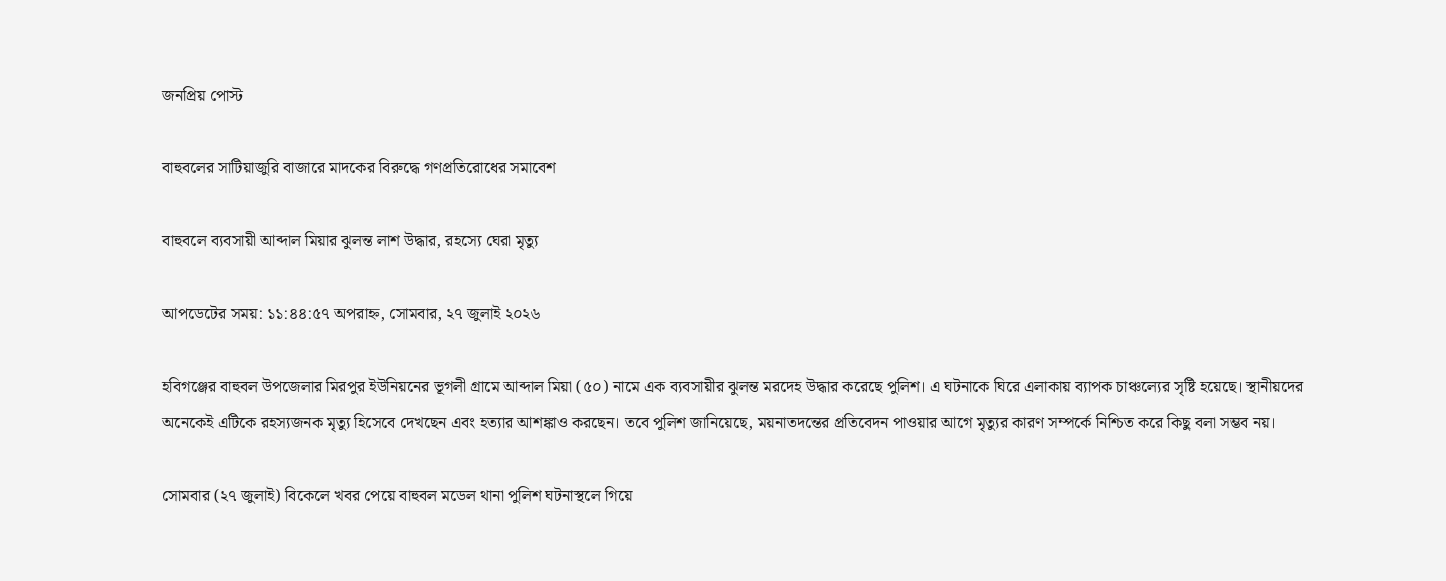জনপ্রিয় পোস্ট

বাহুবলের সাটিয়াজুরি বাজারে মাদকের বিরুদ্ধে গণপ্রতিরোধের সমাবেশ

বাহুবলে ব্যবসায়ী আব্দাল মিয়ার ঝুলন্ত লাশ উদ্ধার, রহস্যে ঘেরা মৃত্যু

আপডেটের সময়: ১১:৪৪:৫৭ অপরাহ্ন, সোমবার, ২৭ জুলাই ২০২৬

হবিগঞ্জের বাহুবল উপজেলার মিরপুর ইউনিয়নের ভূগলী গ্রামে আব্দাল মিয়া (৫০) নামে এক ব্যবসায়ীর ঝুলন্ত মরদেহ উদ্ধার করেছে পুলিশ। এ ঘটনাকে ঘিরে এলাকায় ব্যাপক চাঞ্চল্যের সৃষ্টি হয়েছে। স্থানীয়দের অনেকেই এটিকে রহস্যজনক মৃত্যু হিসেবে দেখছেন এবং হত্যার আশঙ্কাও করছেন। তবে পুলিশ জানিয়েছে, ময়নাতদন্তের প্রতিবেদন পাওয়ার আগে মৃত্যুর কারণ সম্পর্কে নিশ্চিত করে কিছু বলা সম্ভব নয়।

সোমবার (২৭ জুলাই) বিকেলে খবর পেয়ে বাহুবল মডেল থানা পুলিশ ঘটনাস্থলে গিয়ে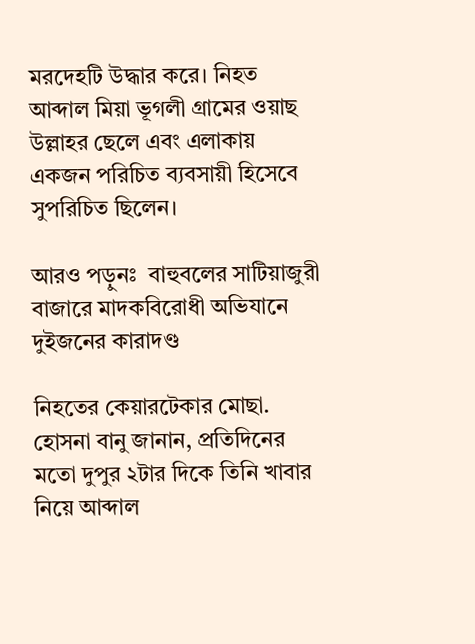মরদেহটি উদ্ধার করে। নিহত আব্দাল মিয়া ভূগলী গ্রামের ওয়াছ উল্লাহর ছেলে এবং এলাকায় একজন পরিচিত ব্যবসায়ী হিসেবে সুপরিচিত ছিলেন।

আরও পড়ুনঃ  বাহুবলের সাটিয়াজুরী বাজারে মাদকবিরোধী অভিযানে দুইজনের কারাদণ্ড

নিহতের কেয়ারটেকার মোছা. হোসনা বানু জানান, প্রতিদিনের মতো দুপুর ২টার দিকে তিনি খাবার নিয়ে আব্দাল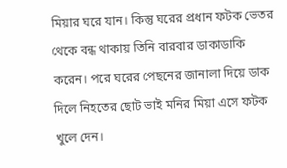মিয়ার ঘরে যান। কিন্তু ঘরের প্রধান ফটক ভেতর থেকে বন্ধ থাকায় তিনি বারবার ডাকাডাকি করেন। পরে ঘরের পেছনের জানালা দিয়ে ডাক দিলে নিহতের ছোট ভাই মনির মিয়া এসে ফটক খুলে দেন।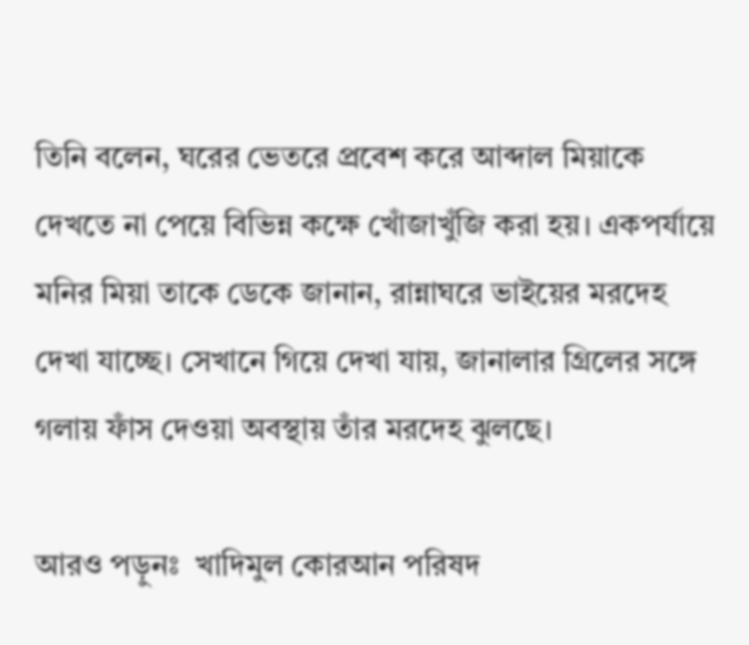তিনি বলেন, ঘরের ভেতরে প্রবেশ করে আব্দাল মিয়াকে দেখতে না পেয়ে বিভিন্ন কক্ষে খোঁজাখুঁজি করা হয়। একপর্যায়ে মনির মিয়া তাকে ডেকে জানান, রান্নাঘরে ভাইয়ের মরদেহ দেখা যাচ্ছে। সেখানে গিয়ে দেখা যায়, জানালার গ্রিলের সঙ্গে গলায় ফাঁস দেওয়া অবস্থায় তাঁর মরদেহ ঝুলছে।

আরও পড়ুনঃ  খাদিমুল কোরআন পরিষদ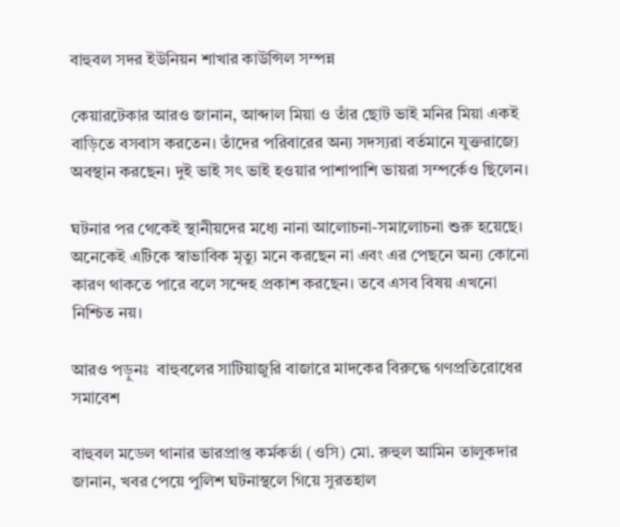বাহুবল সদর ইউনিয়ন শাখার কাউন্সিল সম্পন্ন

কেয়ারটেকার আরও জানান, আব্দাল মিয়া ও তাঁর ছোট ভাই মনির মিয়া একই বাড়িতে বসবাস করতেন। তাঁদের পরিবারের অন্য সদস্যরা বর্তমানে যুক্তরাজ্যে অবস্থান করছেন। দুই ভাই সৎ ভাই হওয়ার পাশাপাশি ভায়রা সম্পর্কেও ছিলেন।

ঘটনার পর থেকেই স্থানীয়দের মধ্যে নানা আলোচনা-সমালোচনা শুরু হয়েছে। অনেকেই এটিকে স্বাভাবিক মৃত্যু মনে করছেন না এবং এর পেছনে অন্য কোনো কারণ থাকতে পারে বলে সন্দেহ প্রকাশ করছেন। তবে এসব বিষয় এখনো নিশ্চিত নয়।

আরও পড়ুনঃ  বাহুবলের সাটিয়াজুরি বাজারে মাদকের বিরুদ্ধে গণপ্রতিরোধের সমাবেশ

বাহুবল মডেল থানার ভারপ্রাপ্ত কর্মকর্তা (ওসি) মো. রুহুল আমিন তালুকদার জানান, খবর পেয়ে পুলিশ ঘটনাস্থলে গিয়ে সুরতহাল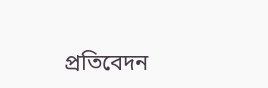প্রতিবেদন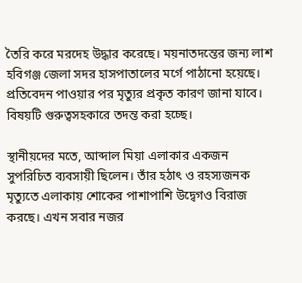তৈরি করে মরদেহ উদ্ধার করেছে। ময়নাতদন্তের জন্য লাশ হবিগঞ্জ জেলা সদর হাসপাতালের মর্গে পাঠানো হয়েছে। প্রতিবেদন পাওয়ার পর মৃত্যুর প্রকৃত কারণ জানা যাবে। বিষয়টি গুরুত্বসহকারে তদন্ত করা হচ্ছে।

স্থানীয়দের মতে, আব্দাল মিয়া এলাকার একজন সুপরিচিত ব্যবসায়ী ছিলেন। তাঁর হঠাৎ ও রহস্যজনক মৃত্যুতে এলাকায় শোকের পাশাপাশি উদ্বেগও বিরাজ করছে। এখন সবার নজর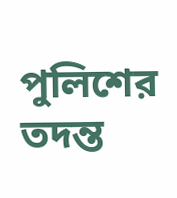পুলিশের তদন্ত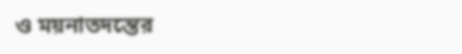ও ময়নাতদন্তের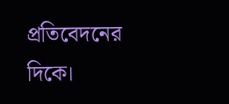প্রতিবেদনের দিকে।